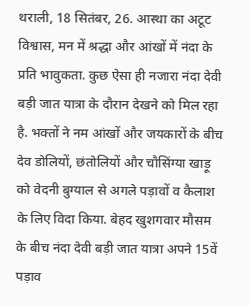थराली, 18 सितंबर, 26. आस्था का अटूट विश्वास, मन में श्रद्धा और आंखों में नंदा के प्रति भावुकता. कुछ ऐसा ही नजारा नंदा देवी बड़ी जात यात्रा के दौरान देखने को मिल रहा है. भक्तों ने नम आंखों और जयकारों के बीच देव डोलियों, छंतोलियों और चौसिंग्या खाड़ू को वेदनी बुग्याल से अगले पड़ावों व कैलाश के लिए विदा किया. बेहद खुशगवार मौसम के बीच नंदा देवी बड़ी जात यात्रा अपने 15वें पड़ाव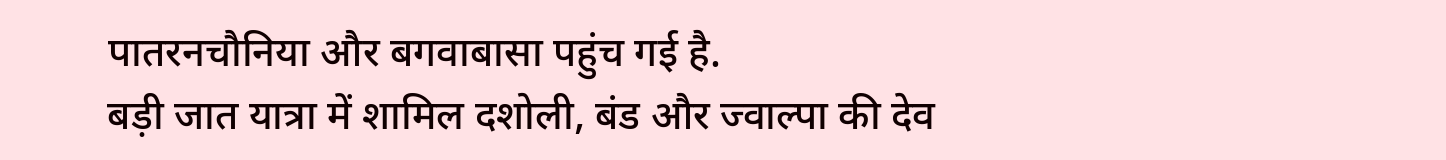पातरनचौनिया और बगवाबासा पहुंच गई है.
बड़ी जात यात्रा में शामिल दशोली, बंड और ज्वाल्पा की देव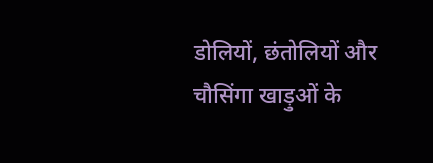डोलियों, छंतोलियों और चौसिंगा खाड़ुओं के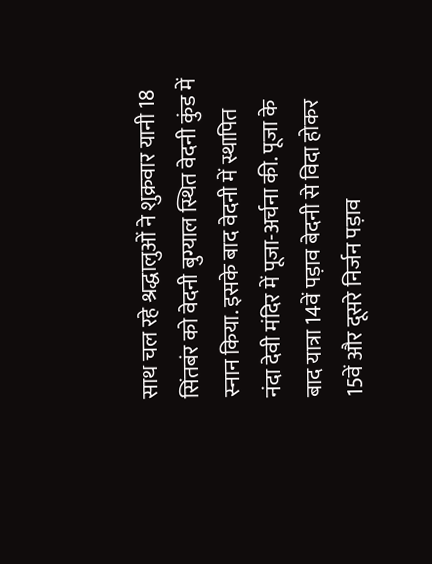साथ चल रहे श्रद्धालुओं ने शुक्रवार यानी 18 सिंतबंर को वेदनी बुग्याल स्थित वेदनी कुंड में स्नान किया. इसके बाद वेदनी में स्थापित नंदा देवी मंदिर में पूजा-अर्चना की. पूजा के बाद यात्रा 14वें पड़ाव बेदनी से विदा होकर 15वें और दूसरे निर्जन पड़ाव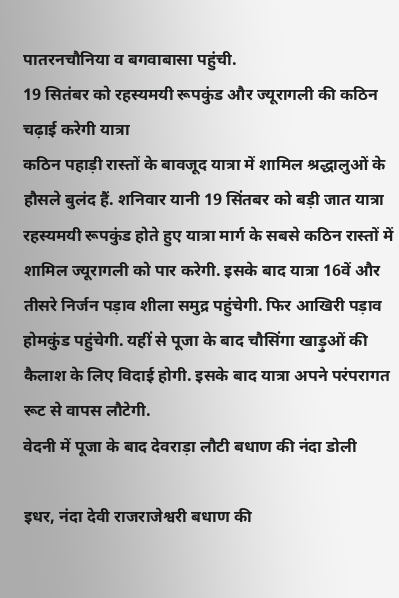पातरनचौनिया व बगवाबासा पहुंची.
19 सितंबर को रहस्यमयी रूपकुंड और ज्यूरागली की कठिन चढ़ाई करेगी यात्रा
कठिन पहाड़ी रास्तों के बावजूद यात्रा में शामिल श्रद्धालुओं के हौसले बुलंद हैं. शनिवार यानी 19 सिंतबर को बड़ी जात यात्रा रहस्यमयी रूपकुंड होते हुए यात्रा मार्ग के सबसे कठिन रास्तों में शामिल ज्यूरागली को पार करेगी. इसके बाद यात्रा 16वें और तीसरे निर्जन पड़ाव शीला समुद्र पहुंचेगी. फिर आखिरी पड़ाव होमकुंड पहुंचेगी. यहीं से पूजा के बाद चौसिंगा खाड़ुओं की कैलाश के लिए विदाई होगी. इसके बाद यात्रा अपने परंपरागत रूट से वापस लौटेगी.
वेदनी में पूजा के बाद देवराड़ा लौटी बधाण की नंदा डोली

इधर, नंदा देवी राजराजेश्वरी बधाण की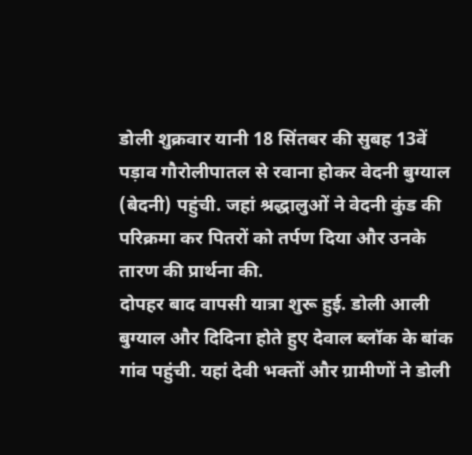डोली शुक्रवार यानी 18 सिंतबर की सुबह 13वें पड़ाव गौरोलीपातल से रवाना होकर वेदनी बुग्याल (बेदनी) पहुंची. जहां श्रद्धालुओं ने वेदनी कुंड की परिक्रमा कर पितरों को तर्पण दिया और उनके तारण की प्रार्थना की.
दोपहर बाद वापसी यात्रा शुरू हुई. डोली आली बुग्याल और दिदिना होते हुए देवाल ब्लॉक के बांक गांव पहुंची. यहां देवी भक्तों और ग्रामीणों ने डोली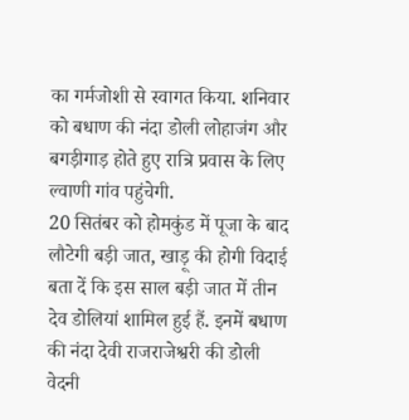का गर्मजोशी से स्वागत किया. शनिवार को बधाण की नंदा डोली लोहाजंग और बगड़ीगाड़ होते हुए रात्रि प्रवास के लिए ल्वाणी गांव पहुंचेगी.
20 सितंबर को होमकुंड में पूजा के बाद लौटेगी बड़ी जात, खाड़ू की होगी विदाई
बता दें कि इस साल बड़ी जात में तीन देव डोलियां शामिल हुई हैं. इनमें बधाण की नंदा देवी राजराजेश्वरी की डोली वेदनी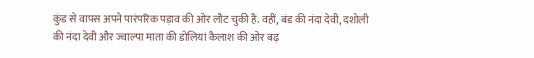कुंड से वापस अपने पारंपरिक पड़ाव की ओर लौट चुकी हैं. वहीं, बंड की नंदा देवी, दशोली की नंदा देवी और ज्वाल्पा माता की डोलियां कैलाश की ओर बढ़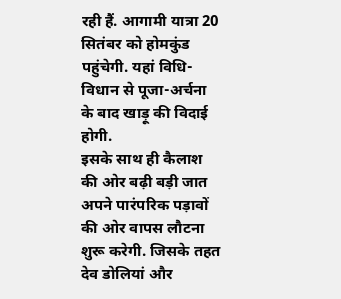रही हैं. आगामी यात्रा 20 सितंबर को होमकुंड पहुंचेगी. यहां विधि-विधान से पूजा-अर्चना के बाद खाड़ू की विदाई होगी.
इसके साथ ही कैलाश की ओर बढ़ी बड़ी जात अपने पारंपरिक पड़ावों की ओर वापस लौटना शुरू करेगी. जिसके तहत देव डोलियां और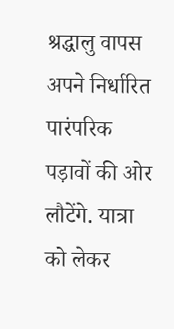श्रद्धालु वापस अपने निर्धारित पारंपरिक पड़ावों की ओर लौटेंगे. यात्रा को लेकर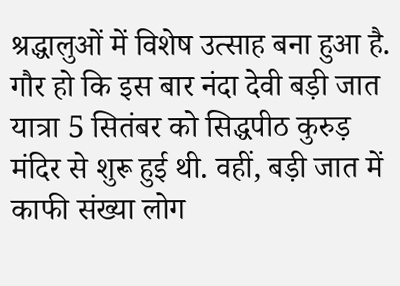श्रद्धालुओं में विशेष उत्साह बना हुआ है. गौर हो कि इस बार नंदा देवी बड़ी जात यात्रा 5 सितंबर को सिद्धपीठ कुरुड़ मंदिर से शुरू हुई थी. वहीं, बड़ी जात में काफी संख्या लोग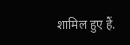शामिल हुए हैं.